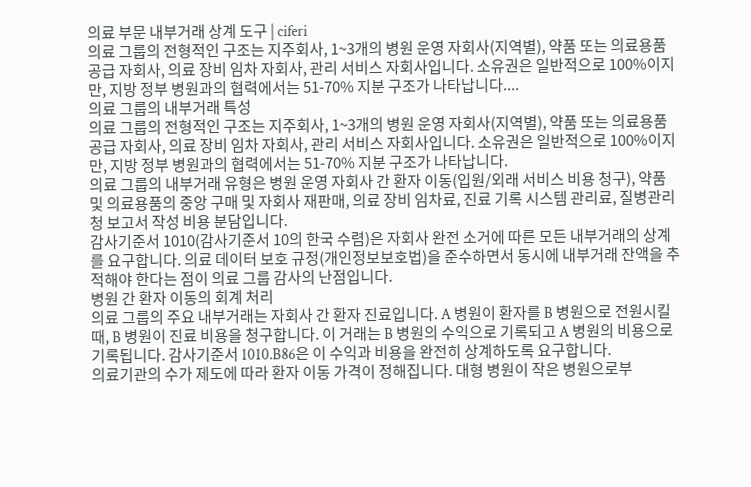의료 부문 내부거래 상계 도구 | ciferi
의료 그룹의 전형적인 구조는 지주회사, 1~3개의 병원 운영 자회사(지역별), 약품 또는 의료용품 공급 자회사, 의료 장비 임차 자회사, 관리 서비스 자회사입니다. 소유권은 일반적으로 100%이지만, 지방 정부 병원과의 협력에서는 51-70% 지분 구조가 나타납니다....
의료 그룹의 내부거래 특성
의료 그룹의 전형적인 구조는 지주회사, 1~3개의 병원 운영 자회사(지역별), 약품 또는 의료용품 공급 자회사, 의료 장비 임차 자회사, 관리 서비스 자회사입니다. 소유권은 일반적으로 100%이지만, 지방 정부 병원과의 협력에서는 51-70% 지분 구조가 나타납니다.
의료 그룹의 내부거래 유형은 병원 운영 자회사 간 환자 이동(입원/외래 서비스 비용 청구), 약품 및 의료용품의 중앙 구매 및 자회사 재판매, 의료 장비 임차료, 진료 기록 시스템 관리료, 질병관리청 보고서 작성 비용 분담입니다.
감사기준서 1010(감사기준서 10의 한국 수렴)은 자회사 완전 소거에 따른 모든 내부거래의 상계를 요구합니다. 의료 데이터 보호 규정(개인정보보호법)을 준수하면서 동시에 내부거래 잔액을 추적해야 한다는 점이 의료 그룹 감사의 난점입니다.
병원 간 환자 이동의 회계 처리
의료 그룹의 주요 내부거래는 자회사 간 환자 진료입니다. A 병원이 환자를 B 병원으로 전원시킬 때, B 병원이 진료 비용을 청구합니다. 이 거래는 B 병원의 수익으로 기록되고 A 병원의 비용으로 기록됩니다. 감사기준서 1010.B86은 이 수익과 비용을 완전히 상계하도록 요구합니다.
의료기관의 수가 제도에 따라 환자 이동 가격이 정해집니다. 대형 병원이 작은 병원으로부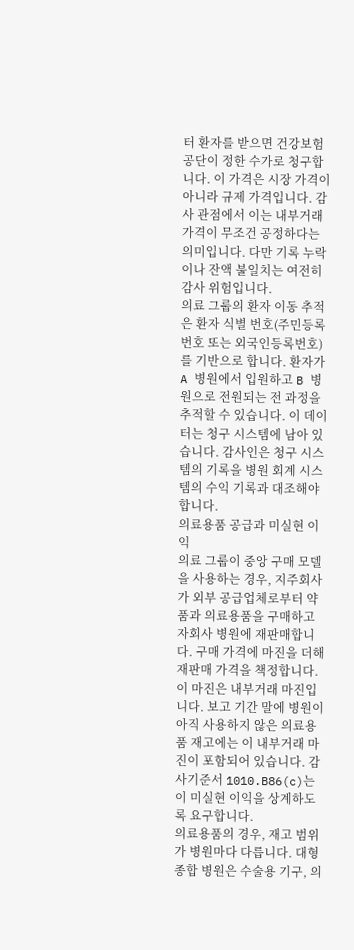터 환자를 받으면 건강보험공단이 정한 수가로 청구합니다. 이 가격은 시장 가격이 아니라 규제 가격입니다. 감사 관점에서 이는 내부거래 가격이 무조건 공정하다는 의미입니다. 다만 기록 누락이나 잔액 불일치는 여전히 감사 위험입니다.
의료 그룹의 환자 이동 추적은 환자 식별 번호(주민등록번호 또는 외국인등록번호)를 기반으로 합니다. 환자가 A 병원에서 입원하고 B 병원으로 전원되는 전 과정을 추적할 수 있습니다. 이 데이터는 청구 시스템에 남아 있습니다. 감사인은 청구 시스템의 기록을 병원 회계 시스템의 수익 기록과 대조해야 합니다.
의료용품 공급과 미실현 이익
의료 그룹이 중앙 구매 모델을 사용하는 경우, 지주회사가 외부 공급업체로부터 약품과 의료용품을 구매하고 자회사 병원에 재판매합니다. 구매 가격에 마진을 더해 재판매 가격을 책정합니다. 이 마진은 내부거래 마진입니다. 보고 기간 말에 병원이 아직 사용하지 않은 의료용품 재고에는 이 내부거래 마진이 포함되어 있습니다. 감사기준서 1010.B86(c)는 이 미실현 이익을 상계하도록 요구합니다.
의료용품의 경우, 재고 범위가 병원마다 다릅니다. 대형 종합 병원은 수술용 기구, 의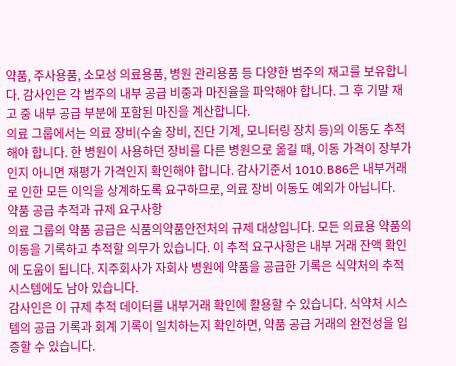약품, 주사용품, 소모성 의료용품, 병원 관리용품 등 다양한 범주의 재고를 보유합니다. 감사인은 각 범주의 내부 공급 비중과 마진율을 파악해야 합니다. 그 후 기말 재고 중 내부 공급 부분에 포함된 마진을 계산합니다.
의료 그룹에서는 의료 장비(수술 장비, 진단 기계, 모니터링 장치 등)의 이동도 추적해야 합니다. 한 병원이 사용하던 장비를 다른 병원으로 옮길 때, 이동 가격이 장부가인지 아니면 재평가 가격인지 확인해야 합니다. 감사기준서 1010.B86은 내부거래로 인한 모든 이익을 상계하도록 요구하므로, 의료 장비 이동도 예외가 아닙니다.
약품 공급 추적과 규제 요구사항
의료 그룹의 약품 공급은 식품의약품안전처의 규제 대상입니다. 모든 의료용 약품의 이동을 기록하고 추적할 의무가 있습니다. 이 추적 요구사항은 내부 거래 잔액 확인에 도움이 됩니다. 지주회사가 자회사 병원에 약품을 공급한 기록은 식약처의 추적 시스템에도 남아 있습니다.
감사인은 이 규제 추적 데이터를 내부거래 확인에 활용할 수 있습니다. 식약처 시스템의 공급 기록과 회계 기록이 일치하는지 확인하면, 약품 공급 거래의 완전성을 입증할 수 있습니다.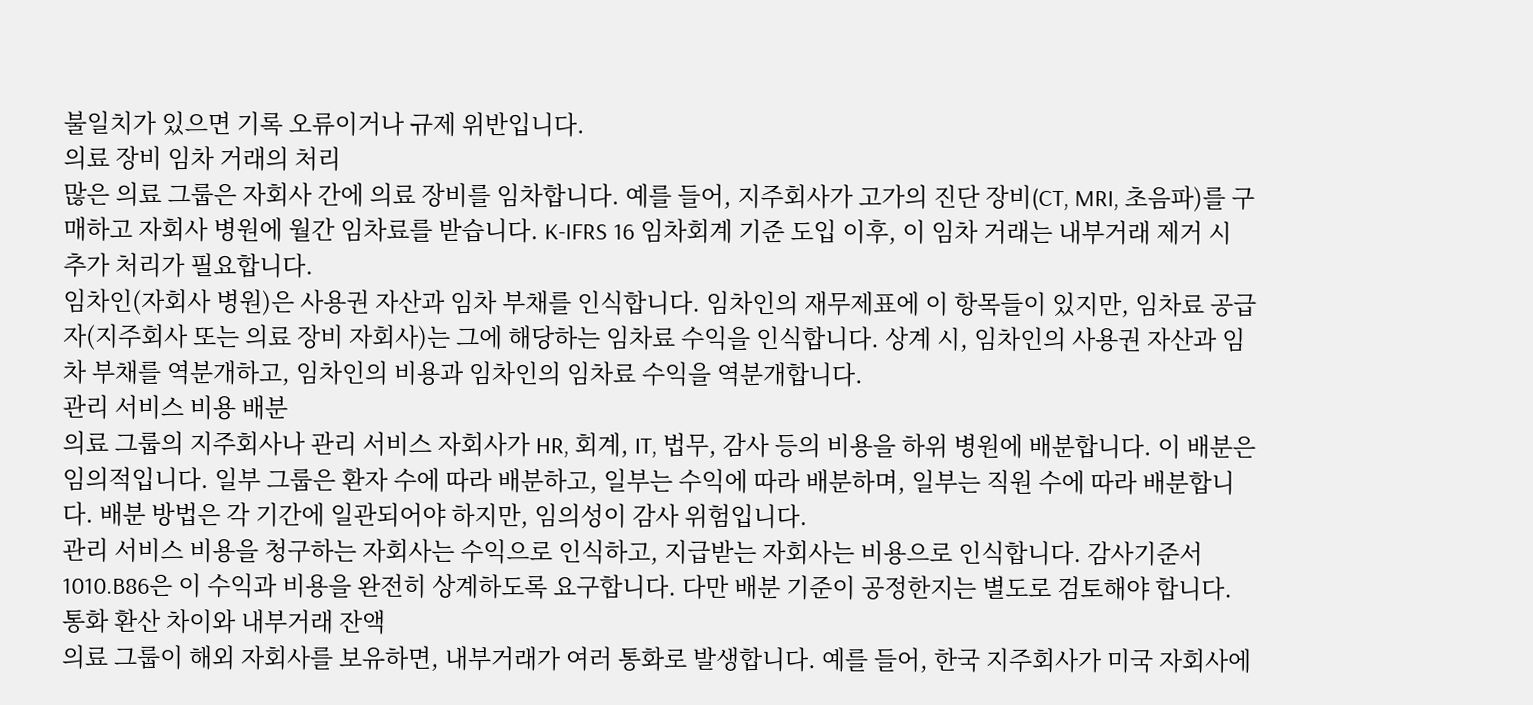불일치가 있으면 기록 오류이거나 규제 위반입니다.
의료 장비 임차 거래의 처리
많은 의료 그룹은 자회사 간에 의료 장비를 임차합니다. 예를 들어, 지주회사가 고가의 진단 장비(CT, MRI, 초음파)를 구매하고 자회사 병원에 월간 임차료를 받습니다. K-IFRS 16 임차회계 기준 도입 이후, 이 임차 거래는 내부거래 제거 시 추가 처리가 필요합니다.
임차인(자회사 병원)은 사용권 자산과 임차 부채를 인식합니다. 임차인의 재무제표에 이 항목들이 있지만, 임차료 공급자(지주회사 또는 의료 장비 자회사)는 그에 해당하는 임차료 수익을 인식합니다. 상계 시, 임차인의 사용권 자산과 임차 부채를 역분개하고, 임차인의 비용과 임차인의 임차료 수익을 역분개합니다.
관리 서비스 비용 배분
의료 그룹의 지주회사나 관리 서비스 자회사가 HR, 회계, IT, 법무, 감사 등의 비용을 하위 병원에 배분합니다. 이 배분은 임의적입니다. 일부 그룹은 환자 수에 따라 배분하고, 일부는 수익에 따라 배분하며, 일부는 직원 수에 따라 배분합니다. 배분 방법은 각 기간에 일관되어야 하지만, 임의성이 감사 위험입니다.
관리 서비스 비용을 청구하는 자회사는 수익으로 인식하고, 지급받는 자회사는 비용으로 인식합니다. 감사기준서 1010.B86은 이 수익과 비용을 완전히 상계하도록 요구합니다. 다만 배분 기준이 공정한지는 별도로 검토해야 합니다.
통화 환산 차이와 내부거래 잔액
의료 그룹이 해외 자회사를 보유하면, 내부거래가 여러 통화로 발생합니다. 예를 들어, 한국 지주회사가 미국 자회사에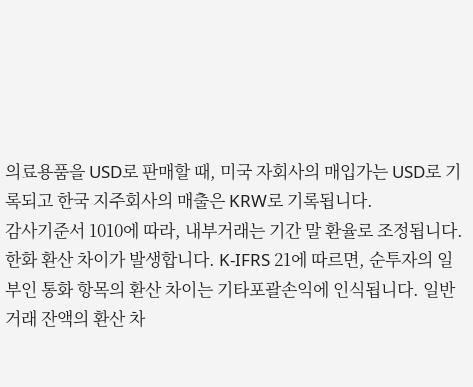의료용품을 USD로 판매할 때, 미국 자회사의 매입가는 USD로 기록되고 한국 지주회사의 매출은 KRW로 기록됩니다.
감사기준서 1010에 따라, 내부거래는 기간 말 환율로 조정됩니다. 한화 환산 차이가 발생합니다. K-IFRS 21에 따르면, 순투자의 일부인 통화 항목의 환산 차이는 기타포괄손익에 인식됩니다. 일반 거래 잔액의 환산 차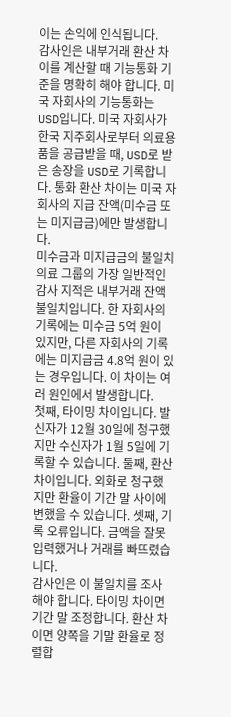이는 손익에 인식됩니다.
감사인은 내부거래 환산 차이를 계산할 때 기능통화 기준을 명확히 해야 합니다. 미국 자회사의 기능통화는 USD입니다. 미국 자회사가 한국 지주회사로부터 의료용품을 공급받을 때, USD로 받은 송장을 USD로 기록합니다. 통화 환산 차이는 미국 자회사의 지급 잔액(미수금 또는 미지급금)에만 발생합니다.
미수금과 미지급금의 불일치
의료 그룹의 가장 일반적인 감사 지적은 내부거래 잔액 불일치입니다. 한 자회사의 기록에는 미수금 5억 원이 있지만, 다른 자회사의 기록에는 미지급금 4.8억 원이 있는 경우입니다. 이 차이는 여러 원인에서 발생합니다.
첫째, 타이밍 차이입니다. 발신자가 12월 30일에 청구했지만 수신자가 1월 5일에 기록할 수 있습니다. 둘째, 환산 차이입니다. 외화로 청구했지만 환율이 기간 말 사이에 변했을 수 있습니다. 셋째, 기록 오류입니다. 금액을 잘못 입력했거나 거래를 빠뜨렸습니다.
감사인은 이 불일치를 조사해야 합니다. 타이밍 차이면 기간 말 조정합니다. 환산 차이면 양쪽을 기말 환율로 정렬합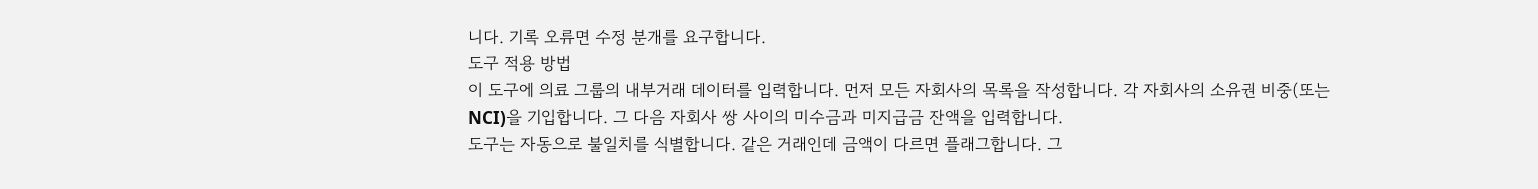니다. 기록 오류면 수정 분개를 요구합니다.
도구 적용 방법
이 도구에 의료 그룹의 내부거래 데이터를 입력합니다. 먼저 모든 자회사의 목록을 작성합니다. 각 자회사의 소유권 비중(또는 NCI)을 기입합니다. 그 다음 자회사 쌍 사이의 미수금과 미지급금 잔액을 입력합니다.
도구는 자동으로 불일치를 식별합니다. 같은 거래인데 금액이 다르면 플래그합니다. 그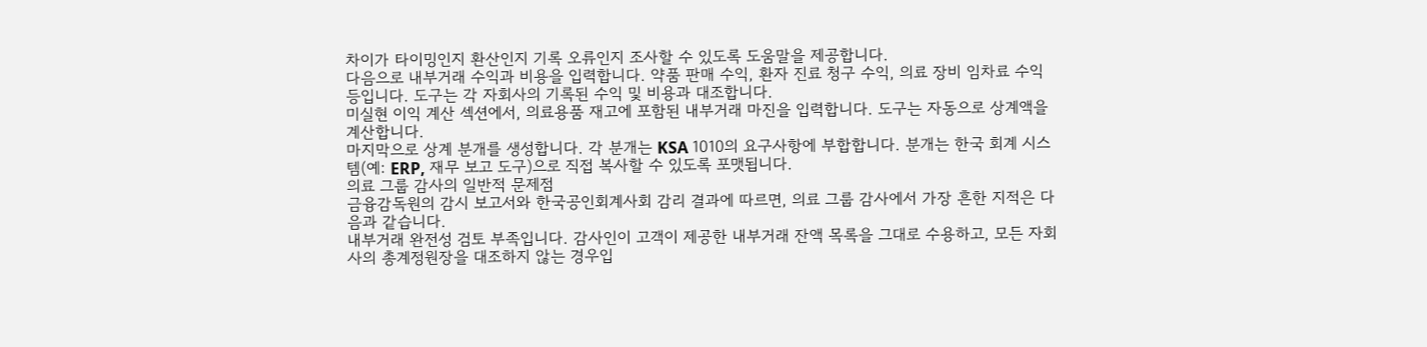차이가 타이밍인지 환산인지 기록 오류인지 조사할 수 있도록 도움말을 제공합니다.
다음으로 내부거래 수익과 비용을 입력합니다. 약품 판매 수익, 환자 진료 청구 수익, 의료 장비 임차료 수익 등입니다. 도구는 각 자회사의 기록된 수익 및 비용과 대조합니다.
미실현 이익 계산 섹션에서, 의료용품 재고에 포함된 내부거래 마진을 입력합니다. 도구는 자동으로 상계액을 계산합니다.
마지막으로 상계 분개를 생성합니다. 각 분개는 KSA 1010의 요구사항에 부합합니다. 분개는 한국 회계 시스템(예: ERP, 재무 보고 도구)으로 직접 복사할 수 있도록 포맷됩니다.
의료 그룹 감사의 일반적 문제점
금융감독원의 감시 보고서와 한국공인회계사회 감리 결과에 따르면, 의료 그룹 감사에서 가장 흔한 지적은 다음과 같습니다.
내부거래 완전성 검토 부족입니다. 감사인이 고객이 제공한 내부거래 잔액 목록을 그대로 수용하고, 모든 자회사의 총계정원장을 대조하지 않는 경우입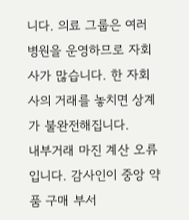니다. 의료 그룹은 여러 병원을 운영하므로 자회사가 많습니다. 한 자회사의 거래를 놓치면 상계가 불완전해집니다.
내부거래 마진 계산 오류입니다. 감사인이 중앙 약품 구매 부서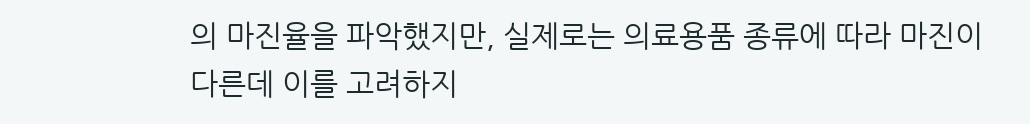의 마진율을 파악했지만, 실제로는 의료용품 종류에 따라 마진이 다른데 이를 고려하지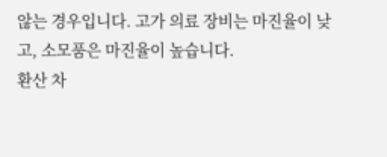않는 경우입니다. 고가 의료 장비는 마진율이 낮고, 소모품은 마진율이 높습니다.
환산 차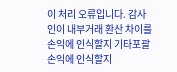이 처리 오류입니다. 감사인이 내부거래 환산 차이를 손익에 인식할지 기타포괄손익에 인식할지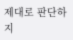제대로 판단하지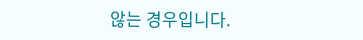않는 경우입니다.